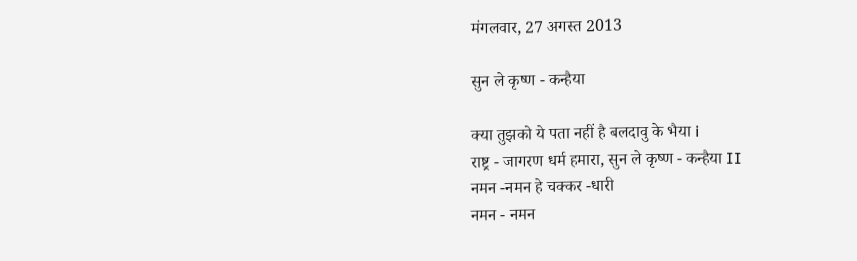मंगलवार, 27 अगस्त 2013

सुन ले कृष्ण - कन्हैया

क्या तुझको ये पता नहीं है बलदावु के भैया i
राष्ट्र - जागरण धर्म हमारा, सुन ले कृष्ण - कन्हैया II
नमन -नमन हे चक्कर -धारी
नमन - नमन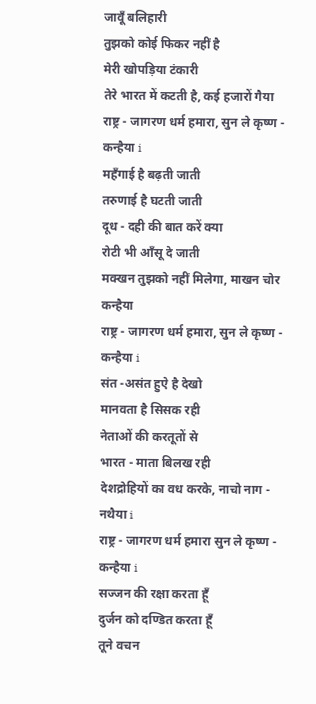जावूँ बलिहारी
तुझको कोई फिकर नहीं है
मेरी खोपड़िया टंकारी
तेरे भारत में कटती है, कई हजारों गैया
राष्ट्र - जागरण धर्म हमारा, सुन ले कृष्ण - कन्हैया i
महँगाई है बढ़ती जाती
तरुणाई है घटती जाती
दूध - दही की बात करें क्या
रोटी भी आँसू दे जाती
मक्खन तुझको नहीं मिलेगा, माखन चोर कन्हैया
राष्ट्र - जागरण धर्म हमारा, सुन ले कृष्ण - कन्हैया i
संत -असंत हुऐ है देखो
मानवता है सिसक रही
नेताओं की करतूतों से
भारत - माता बिलख रही
देशद्रोहियों का वध करके, नाचो नाग - नथैया i
राष्ट्र - जागरण धर्म हमारा सुन ले कृष्ण - कन्हैया i
सज्जन की रक्षा करता हूँ
दुर्जन को दण्डित करता हूँ
तूने वचन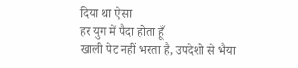दिया था ऐसा
हर युग में पैदा होता हूँ
खाली पेट नहीं भरता है, उपदेशो से भैया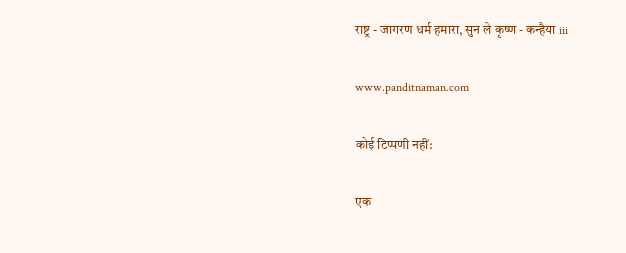राष्ट्र - जागरण धर्म हमारा, सुन ले कृष्ण - कन्हैया iii

www.panditnaman.com

कोई टिप्पणी नहीं:

एक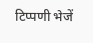टिप्पणी भेजें